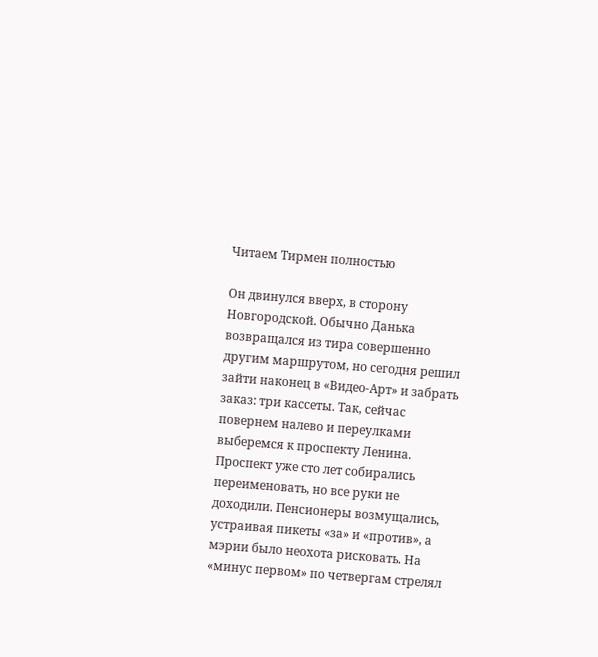Читаем Тирмен полностью

Он двинулся вверх, в сторону Новгородской. Обычно Данька возвращался из тира совершенно другим маршрутом, но сегодня решил зайти наконец в «Видео-Арт» и забрать заказ: три кассеты. Так, сейчас повернем налево и переулками выберемся к проспекту Ленина. Проспект уже сто лет собирались переименовать, но все руки не доходили. Пенсионеры возмущались, устраивая пикеты «за» и «против», а мэрии было неохота рисковать. На «минус первом» по четвергам стрелял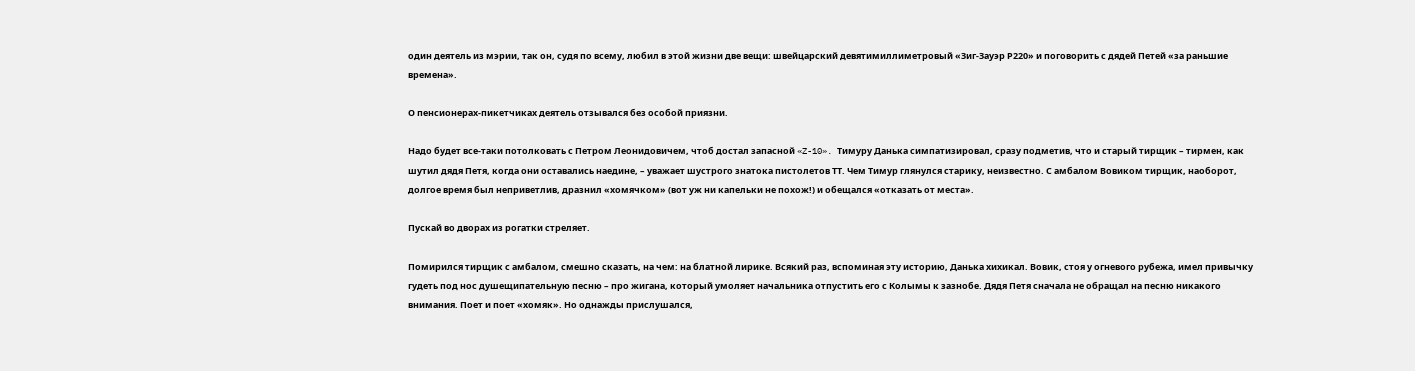один деятель из мэрии, так он, судя по всему, любил в этой жизни две вещи: швейцарский девятимиллиметровый «Зиг-Зауэр Р220» и поговорить с дядей Петей «за раньшие времена».

О пенсионерах-пикетчиках деятель отзывался без особой приязни.

Надо будет все-таки потолковать с Петром Леонидовичем, чтоб достал запасной «Z-10». Тимуру Данька симпатизировал, сразу подметив, что и старый тирщик – тирмен, как шутил дядя Петя, когда они оставались наедине, – уважает шустрого знатока пистолетов ТТ. Чем Тимур глянулся старику, неизвестно. С амбалом Вовиком тирщик, наоборот, долгое время был неприветлив, дразнил «хомячком» (вот уж ни капельки не похож!) и обещался «отказать от места».

Пускай во дворах из рогатки стреляет.

Помирился тирщик с амбалом, смешно сказать, на чем: на блатной лирике. Всякий раз, вспоминая эту историю, Данька хихикал. Вовик, стоя у огневого рубежа, имел привычку гудеть под нос душещипательную песню – про жигана, который умоляет начальника отпустить его с Колымы к зазнобе. Дядя Петя сначала не обращал на песню никакого внимания. Поет и поет «хомяк». Но однажды прислушался,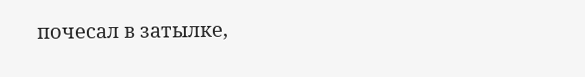почесал в затылке,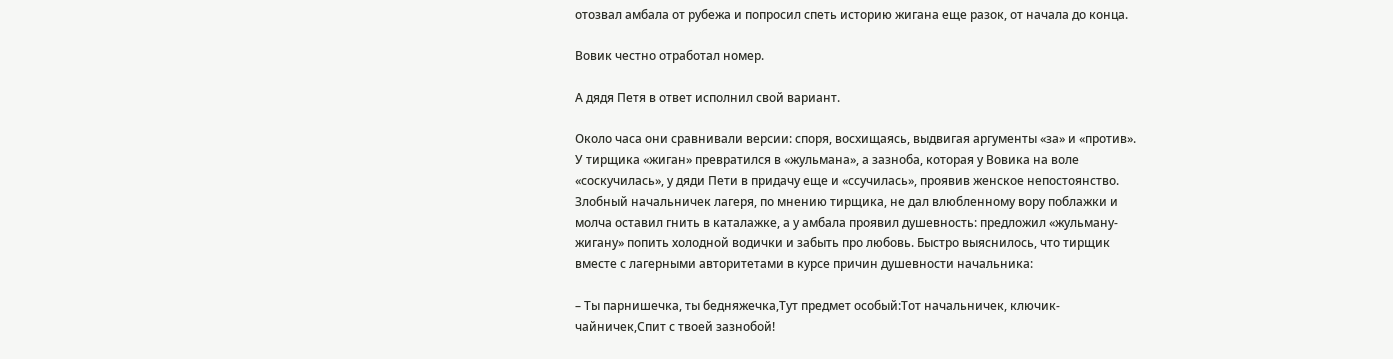отозвал амбала от рубежа и попросил спеть историю жигана еще разок, от начала до конца.

Вовик честно отработал номер.

А дядя Петя в ответ исполнил свой вариант.

Около часа они сравнивали версии: споря, восхищаясь, выдвигая аргументы «за» и «против». У тирщика «жиган» превратился в «жульмана», а зазноба, которая у Вовика на воле «соскучилась», у дяди Пети в придачу еще и «ссучилась», проявив женское непостоянство. Злобный начальничек лагеря, по мнению тирщика, не дал влюбленному вору поблажки и молча оставил гнить в каталажке, а у амбала проявил душевность: предложил «жульману-жигану» попить холодной водички и забыть про любовь. Быстро выяснилось, что тирщик вместе с лагерными авторитетами в курсе причин душевности начальника:

– Ты парнишечка, ты бедняжечка,Тут предмет особый:Тот начальничек, ключик-чайничек,Спит с твоей зазнобой!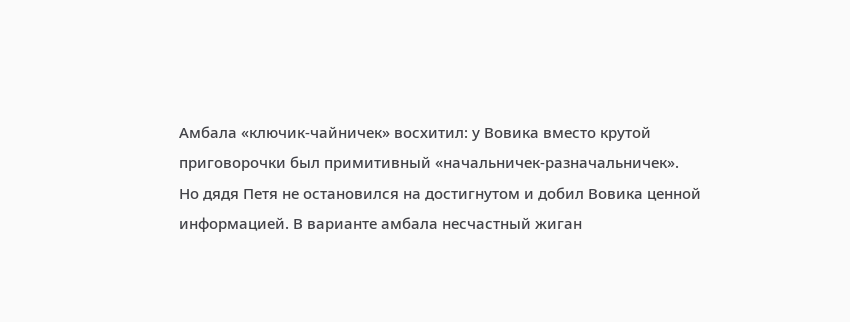Амбала «ключик-чайничек» восхитил: у Вовика вместо крутой приговорочки был примитивный «начальничек-разначальничек». Но дядя Петя не остановился на достигнутом и добил Вовика ценной информацией. В варианте амбала несчастный жиган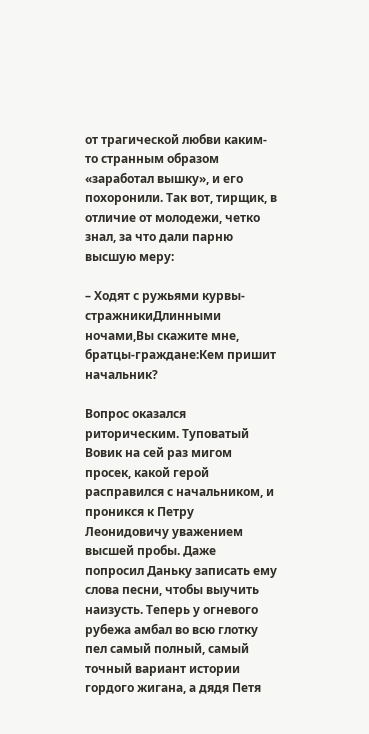от трагической любви каким-то странным образом «заработал вышку», и его похоронили. Так вот, тирщик, в отличие от молодежи, четко знал, за что дали парню высшую меру:

– Ходят с ружьями курвы-стражникиДлинными ночами,Вы скажите мне, братцы-граждане:Кем пришит начальник?

Вопрос оказался риторическим. Туповатый Вовик на сей раз мигом просек, какой герой расправился с начальником, и проникся к Петру Леонидовичу уважением высшей пробы. Даже попросил Даньку записать ему слова песни, чтобы выучить наизусть. Теперь у огневого рубежа амбал во всю глотку пел самый полный, самый точный вариант истории гордого жигана, а дядя Петя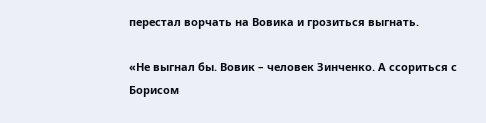перестал ворчать на Вовика и грозиться выгнать.

«Не выгнал бы. Вовик – человек Зинченко. А ссориться с Борисом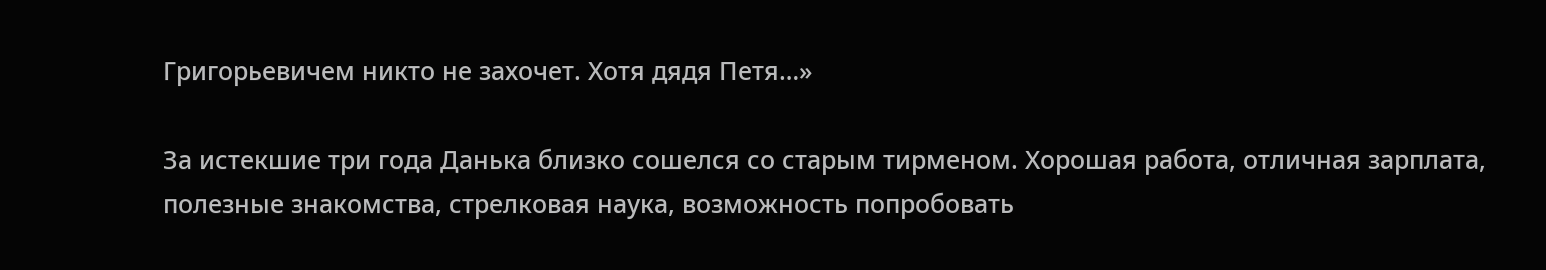Григорьевичем никто не захочет. Хотя дядя Петя…»

За истекшие три года Данька близко сошелся со старым тирменом. Хорошая работа, отличная зарплата, полезные знакомства, стрелковая наука, возможность попробовать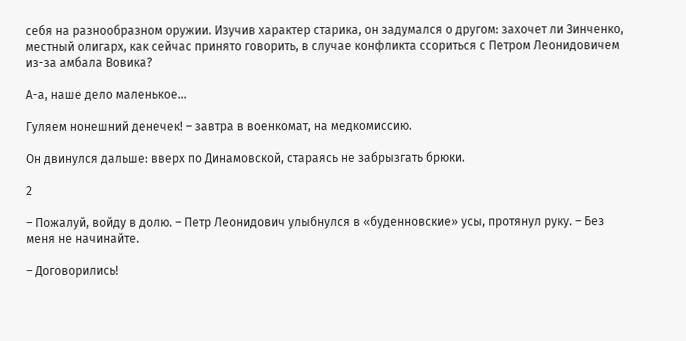себя на разнообразном оружии. Изучив характер старика, он задумался о другом: захочет ли Зинченко, местный олигарх, как сейчас принято говорить, в случае конфликта ссориться с Петром Леонидовичем из-за амбала Вовика?

А-а, наше дело маленькое…

Гуляем нонешний денечек! – завтра в военкомат, на медкомиссию.

Он двинулся дальше: вверх по Динамовской, стараясь не забрызгать брюки.

2

– Пожалуй, войду в долю. – Петр Леонидович улыбнулся в «буденновские» усы, протянул руку. – Без меня не начинайте.

– Договорились!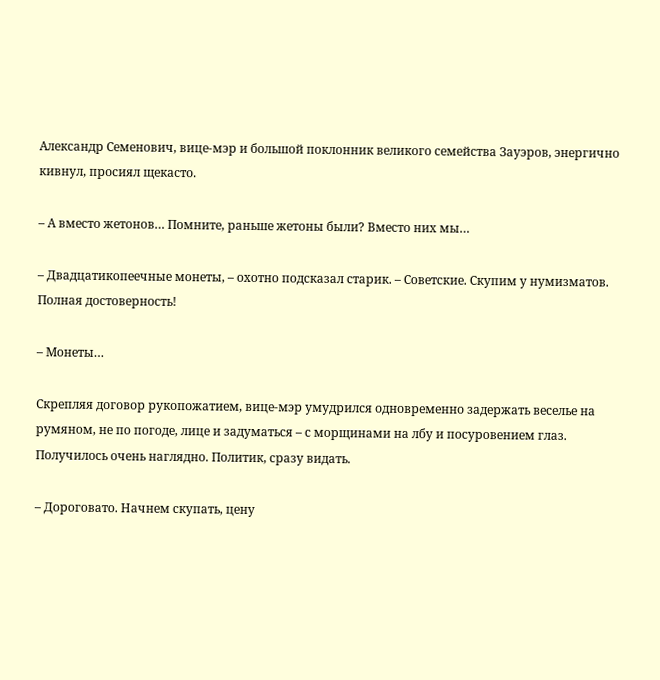Александр Семенович, вице-мэр и большой поклонник великого семейства Зауэров, энергично кивнул, просиял щекасто.

– А вместо жетонов… Помните, раньше жетоны были? Вместо них мы…

– Двадцатикопеечные монеты, – охотно подсказал старик. – Советские. Скупим у нумизматов. Полная достоверность!

– Монеты…

Скрепляя договор рукопожатием, вице-мэр умудрился одновременно задержать веселье на румяном, не по погоде, лице и задуматься – с морщинами на лбу и посуровением глаз. Получилось очень наглядно. Политик, сразу видать.

– Дороговато. Начнем скупать, цену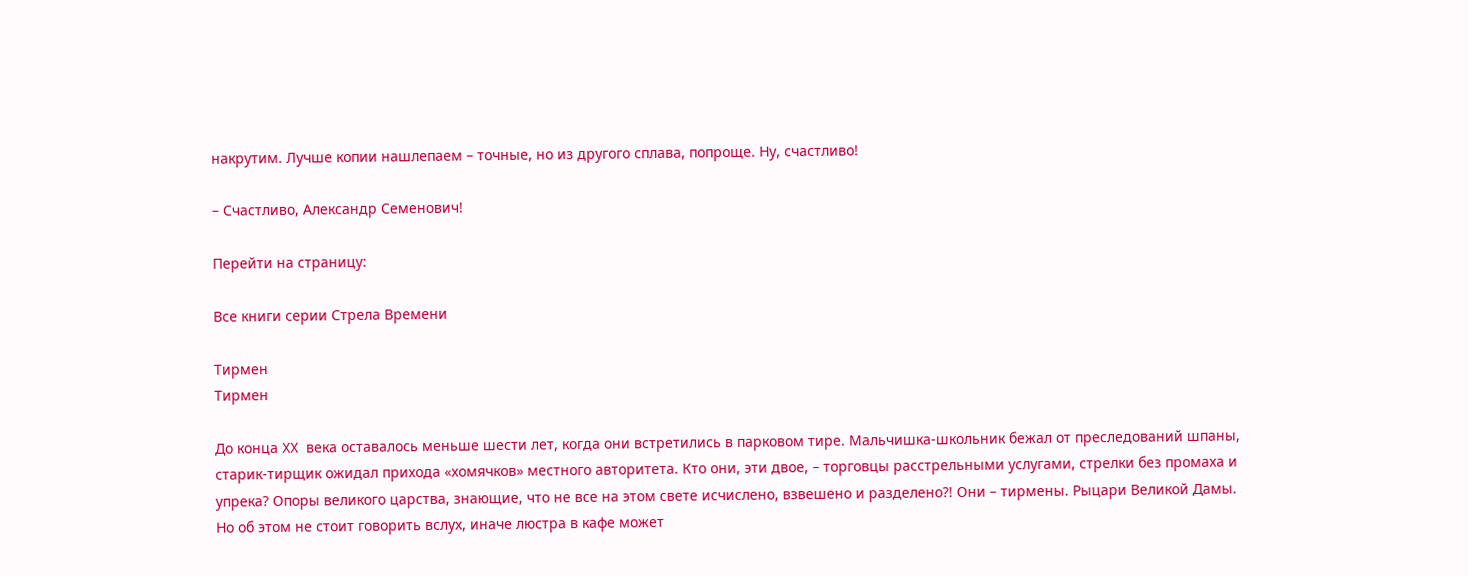накрутим. Лучше копии нашлепаем – точные, но из другого сплава, попроще. Ну, счастливо!

– Счастливо, Александр Семенович!

Перейти на страницу:

Все книги серии Стрела Времени

Тирмен
Тирмен

До конца XX века оставалось меньше шести лет, когда они встретились в парковом тире. Мальчишка-школьник бежал от преследований шпаны, старик-тирщик ожидал прихода «хомячков» местного авторитета. Кто они, эти двое, – торговцы расстрельными услугами, стрелки без промаха и упрека? Опоры великого царства, знающие, что не все на этом свете исчислено, взвешено и разделено?! Они – тирмены. Рыцари Великой Дамы. Но об этом не стоит говорить вслух, иначе люстра в кафе может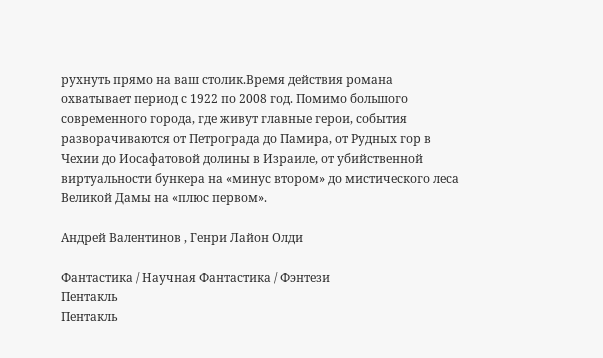рухнуть прямо на ваш столик.Время действия романа охватывает период с 1922 по 2008 год. Помимо большого современного города, где живут главные герои, события разворачиваются от Петрограда до Памира, от Рудных гор в Чехии до Иосафатовой долины в Израиле, от убийственной виртуальности бункера на «минус втором» до мистического леса Великой Дамы на «плюс первом».

Андрей Валентинов , Генри Лайон Олди

Фантастика / Научная Фантастика / Фэнтези
Пентакль
Пентакль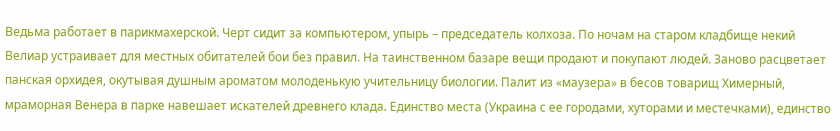Ведьма работает в парикмахерской. Черт сидит за компьютером, упырь – председатель колхоза. По ночам на старом кладбище некий Велиар устраивает для местных обитателей бои без правил. На таинственном базаре вещи продают и покупают людей. Заново расцветает панская орхидея, окутывая душным ароматом молоденькую учительницу биологии. Палит из «маузера» в бесов товарищ Химерный, мраморная Венера в парке навешает искателей древнего клада. Единство места (Украина с ее городами, хуторами и местечками), единство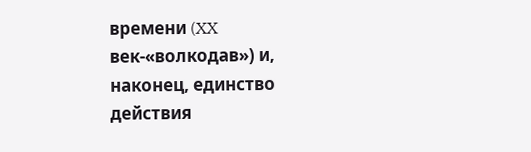времени (XX век-«волкодав») и, наконец, единство действия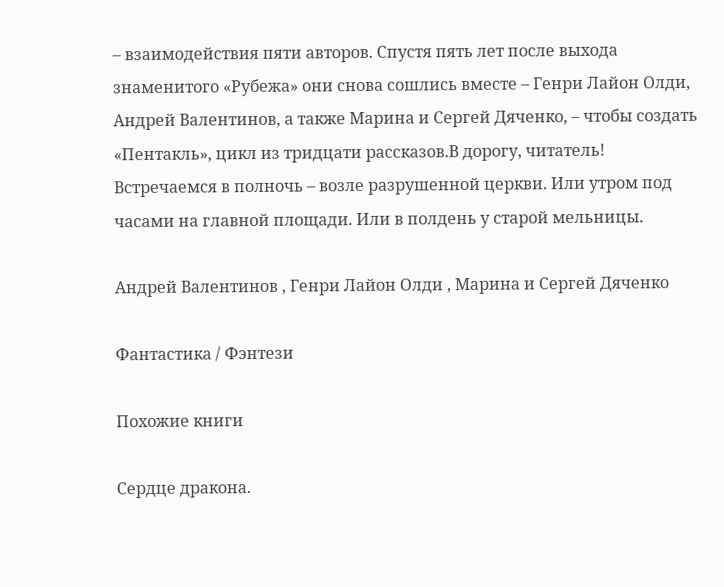– взаимодействия пяти авторов. Спустя пять лет после выхода знаменитого «Рубежа» они снова сошлись вместе – Генри Лайон Олди, Андрей Валентинов, а также Марина и Сергей Дяченко, – чтобы создать «Пентакль», цикл из тридцати рассказов.В дорогу, читатель! Встречаемся в полночь – возле разрушенной церкви. Или утром под часами на главной площади. Или в полдень у старой мельницы.

Андрей Валентинов , Генри Лайон Олди , Марина и Сергей Дяченко

Фантастика / Фэнтези

Похожие книги

Сердце дракона.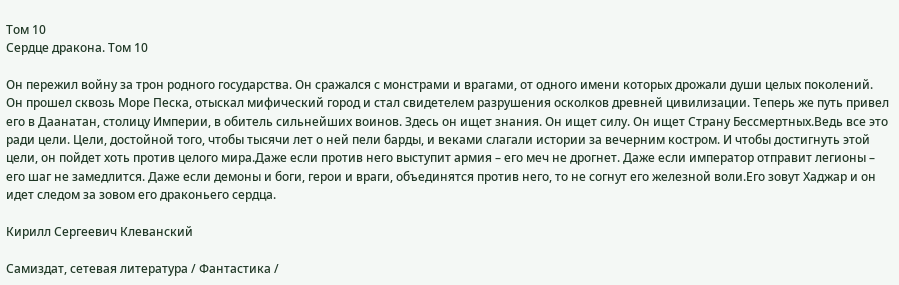Том 10
Сердце дракона. Том 10

Он пережил войну за трон родного государства. Он сражался с монстрами и врагами, от одного имени которых дрожали души целых поколений. Он прошел сквозь Море Песка, отыскал мифический город и стал свидетелем разрушения осколков древней цивилизации. Теперь же путь привел его в Даанатан, столицу Империи, в обитель сильнейших воинов. Здесь он ищет знания. Он ищет силу. Он ищет Страну Бессмертных.Ведь все это ради цели. Цели, достойной того, чтобы тысячи лет о ней пели барды, и веками слагали истории за вечерним костром. И чтобы достигнуть этой цели, он пойдет хоть против целого мира.Даже если против него выступит армия – его меч не дрогнет. Даже если император отправит легионы – его шаг не замедлится. Даже если демоны и боги, герои и враги, объединятся против него, то не согнут его железной воли.Его зовут Хаджар и он идет следом за зовом его драконьего сердца.

Кирилл Сергеевич Клеванский

Самиздат, сетевая литература / Фантастика /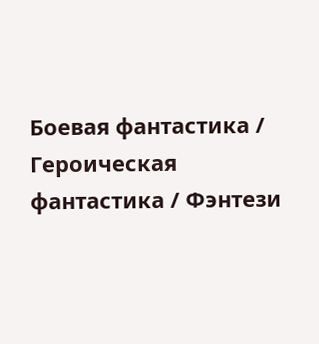Боевая фантастика / Героическая фантастика / Фэнтези